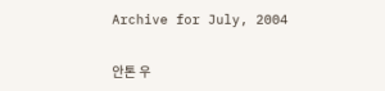Archive for July, 2004

안톤 우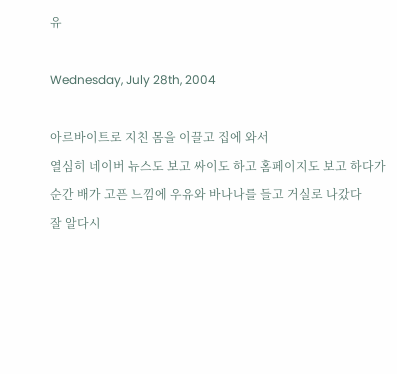유

Wednesday, July 28th, 2004

아르바이트로 지친 몸을 이끌고 집에 와서
열심히 네이버 뉴스도 보고 싸이도 하고 홈페이지도 보고 하다가
순간 배가 고픈 느낌에 우유와 바나나를 들고 거실로 나갔다
잘 알다시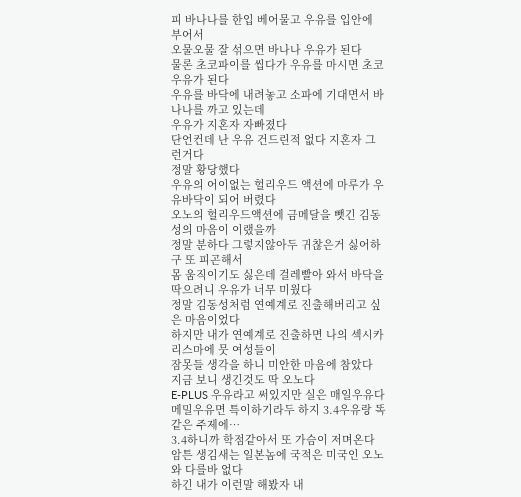피 바나나를 한입 베어물고 우유를 입안에 부어서
오물오물 잘 섞으면 바나나 우유가 된다
물론 초코파이를 씹다가 우유를 마시면 초코우유가 된다
우유를 바닥에 내려놓고 소파에 기대면서 바나나를 까고 있는데
우유가 지혼자 자빠졌다
단언컨데 난 우유 건드린적 없다 지혼자 그런거다
정말 황당했다
우유의 어이없는 헐리우드 액션에 마루가 우유바닥이 되어 버렸다
오노의 헐리우드액션에 금메달을 뺏긴 김동성의 마음이 이랬을까
정말 분하다 그렇지않아두 귀찮은거 싫어하구 또 피곤해서
몸 움직이기도 싫은데 걸레빨아 와서 바닥을 딱으려니 우유가 너무 미웠다
정말 김동성처럼 연예계로 진출해버리고 싶은 마음이었다
하지만 내가 연예계로 진출하면 나의 섹시카리스마에 뭇 여성들이
잠못들 생각을 하니 미안한 마음에 참았다
지금 보니 생긴것도 딱 오노다
E-PLUS 우유라고 써있지만 실은 매일우유다
메밀우유면 특이하기라두 하지 3.4우유랑 똑같은 주제에…
3.4하니까 학점같아서 또 가슴이 저며온다
암튼 생김새는 일본놈에 국적은 미국인 오노와 다를바 없다
하긴 내가 이런말 해봤자 내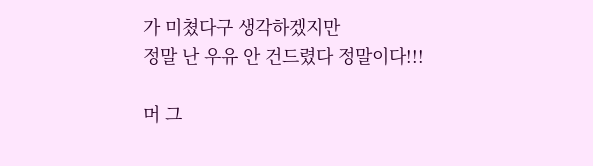가 미쳤다구 생각하겠지만
정말 난 우유 안 건드렸다 정말이다!!!

머 그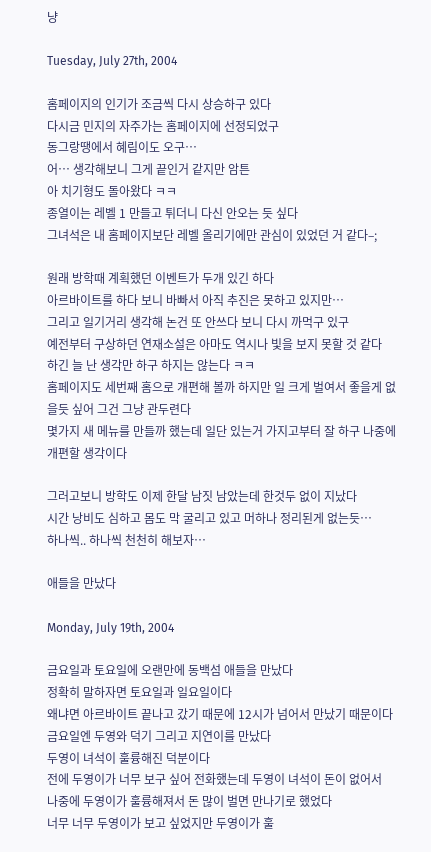냥

Tuesday, July 27th, 2004

홈페이지의 인기가 조금씩 다시 상승하구 있다
다시금 민지의 자주가는 홈페이지에 선정되었구
동그랑땡에서 혜림이도 오구…
어… 생각해보니 그게 끝인거 같지만 암튼
아 치기형도 돌아왔다 ㅋㅋ
종열이는 레벨 1 만들고 튀더니 다신 안오는 듯 싶다
그녀석은 내 홈페이지보단 레벨 올리기에만 관심이 있었던 거 같다–;

원래 방학때 계획했던 이벤트가 두개 있긴 하다
아르바이트를 하다 보니 바빠서 아직 추진은 못하고 있지만…
그리고 일기거리 생각해 논건 또 안쓰다 보니 다시 까먹구 있구
예전부터 구상하던 연재소설은 아마도 역시나 빛을 보지 못할 것 같다
하긴 늘 난 생각만 하구 하지는 않는다 ㅋㅋ
홈페이지도 세번째 홈으로 개편해 볼까 하지만 일 크게 벌여서 좋을게 없을듯 싶어 그건 그냥 관두련다
몇가지 새 메뉴를 만들까 했는데 일단 있는거 가지고부터 잘 하구 나중에 개편할 생각이다

그러고보니 방학도 이제 한달 남짓 남았는데 한것두 없이 지났다
시간 낭비도 심하고 몸도 막 굴리고 있고 머하나 정리된게 없는듯…
하나씩.. 하나씩 천천히 해보자…

애들을 만났다

Monday, July 19th, 2004

금요일과 토요일에 오랜만에 동백섬 애들을 만났다
정확히 말하자면 토요일과 일요일이다
왜냐면 아르바이트 끝나고 갔기 때문에 12시가 넘어서 만났기 때문이다
금요일엔 두영와 덕기 그리고 지연이를 만났다
두영이 녀석이 훌륭해진 덕분이다
전에 두영이가 너무 보구 싶어 전화했는데 두영이 녀석이 돈이 없어서
나중에 두영이가 훌륭해져서 돈 많이 벌면 만나기로 했었다
너무 너무 두영이가 보고 싶었지만 두영이가 훌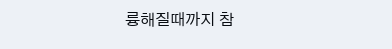륭해질때까지 참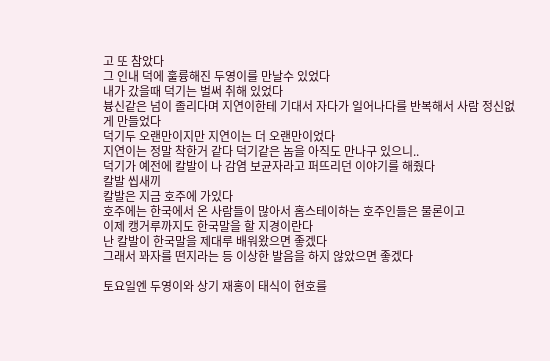고 또 참았다
그 인내 덕에 훌륭해진 두영이를 만날수 있었다
내가 갔을때 덕기는 벌써 취해 있었다
븅신같은 넘이 졸리다며 지연이한테 기대서 자다가 일어나다를 반복해서 사람 정신없게 만들었다
덕기두 오랜만이지만 지연이는 더 오랜만이었다
지연이는 정말 착한거 같다 덕기같은 놈을 아직도 만나구 있으니..
덕기가 예전에 칼발이 나 감염 보균자라고 퍼뜨리던 이야기를 해줬다
칼발 씹새끼
칼발은 지금 호주에 가있다
호주에는 한국에서 온 사람들이 많아서 홈스테이하는 호주인들은 물론이고
이제 캥거루까지도 한국말을 할 지경이란다
난 칼발이 한국말을 제대루 배워왔으면 좋겠다
그래서 꽈자를 떤지라는 등 이상한 발음을 하지 않았으면 좋겠다

토요일엔 두영이와 상기 재홍이 태식이 현호를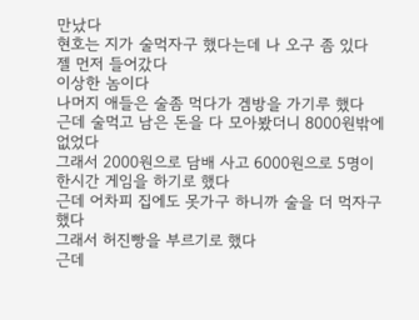만났다
현호는 지가 술먹자구 했다는데 나 오구 좀 있다 젤 먼저 들어갔다
이상한 놈이다
나머지 애들은 술좀 먹다가 겜방을 가기루 했다
근데 술먹고 남은 돈을 다 모아봤더니 8000원밖에 없었다
그래서 2000원으로 담배 사고 6000원으로 5명이 한시간 게임을 하기로 했다
근데 어차피 집에도 못가구 하니까 술을 더 먹자구 했다
그래서 허진빵을 부르기로 했다
근데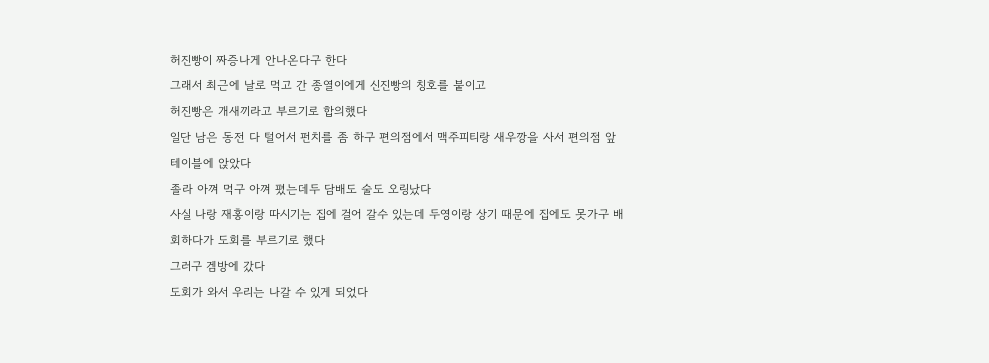허진빵이 짜증나게 안나온다구 한다
그래서 최근에 날로 먹고 간 종열이에게 신진빵의 칭호를 붙이고
허진빵은 개새끼라고 부르기로 합의했다
일단 남은 동전 다 털어서 펀치를 좀 하구 편의점에서 맥주피티랑 새우깡을 사서 편의점 앞 테이블에 앉았다
졸라 아껴 먹구 아껴 폈는데두 담배도 술도 오링났다
사실 나랑 재홍이랑 따시기는 집에 걸어 갈수 있는데 두영이랑 상기 때문에 집에도 못가구 배회하다가 도회를 부르기로 했다
그러구 겜방에 갔다
도회가 와서 우리는 나갈 수 있게 되었다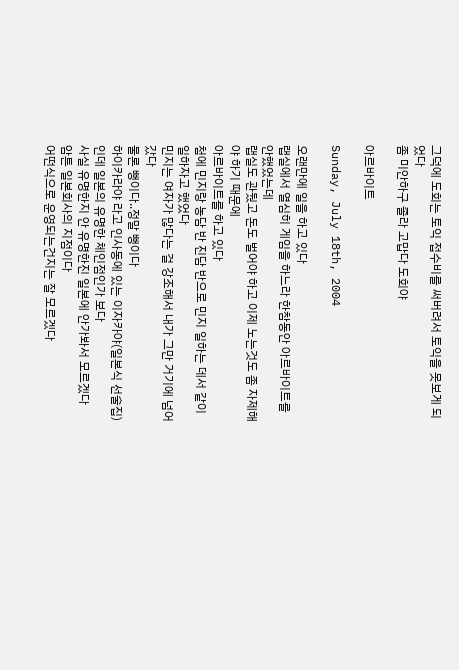그덕에 도회는 토익 접수비를 써버려서 토익을 못보게 되었다
좀 미안하구 졸라 고맙다 도회야

아르바이트

Sunday, July 18th, 2004

오랜만에 일을 하고 있다
랩실에서 열심히 게임을 하느라 한참동안 아르바이트를 안했었는데
랩실도 관뒀고 돈도 벌어야 하고 이제 노는것도 좀 자제해야 하기 때문에
아르바이트를 하고 있다
첨에 민지랑 농담 반 진담 반으로 민지 일하는 데서 같이 일하자고 했었다
민지는 여자가 많다는 걸 강조해서 내가 그만 거기에 넘어갔다
물론 뻥이다..정말 뻥이다
하이카라야 라고 인사동에 있는 이자카야(일본식 선술집)인데 일본의 유명한 체인점인가 보다
사실 유명한지 안 유명한진 일본에 안가봐서 모르겠다
암튼 일본회사의 지점이다
어떤식으로 운영되는건지는 잘 모르겠다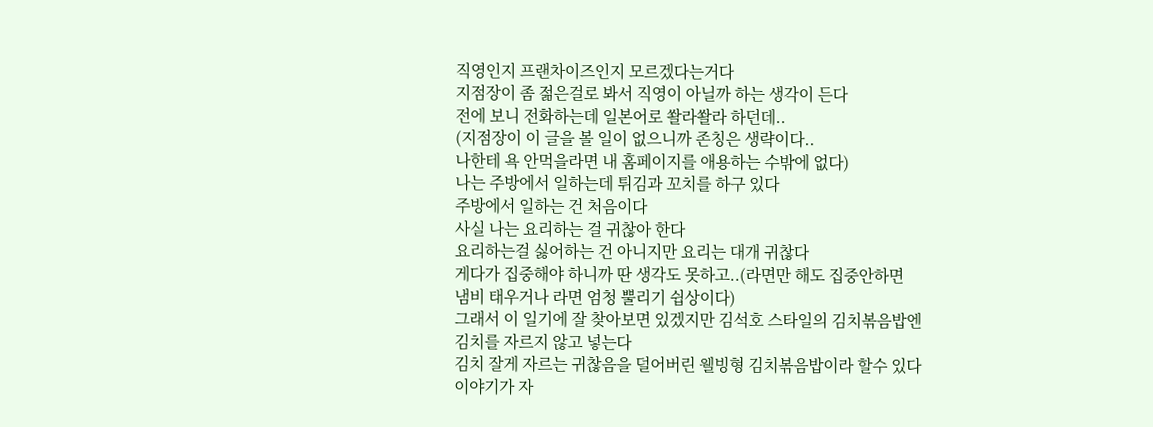직영인지 프랜차이즈인지 모르겠다는거다
지점장이 좀 젊은걸로 봐서 직영이 아닐까 하는 생각이 든다
전에 보니 전화하는데 일본어로 쏼라쏼라 하던데..
(지점장이 이 글을 볼 일이 없으니까 존칭은 생략이다..
나한테 욕 안먹을라면 내 홈페이지를 애용하는 수밖에 없다)
나는 주방에서 일하는데 튀김과 꼬치를 하구 있다
주방에서 일하는 건 처음이다
사실 나는 요리하는 걸 귀찮아 한다
요리하는걸 싫어하는 건 아니지만 요리는 대개 귀찮다
게다가 집중해야 하니까 딴 생각도 못하고..(라면만 해도 집중안하면
냄비 태우거나 라면 엄청 뿔리기 쉽상이다)
그래서 이 일기에 잘 찾아보면 있겠지만 김석호 스타일의 김치볶음밥엔
김치를 자르지 않고 넣는다
김치 잘게 자르는 귀찮음을 덜어버린 웰빙형 김치볶음밥이라 할수 있다
이야기가 자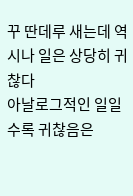꾸 딴데루 새는데 역시나 일은 상당히 귀찮다
아날로그적인 일일 수록 귀찮음은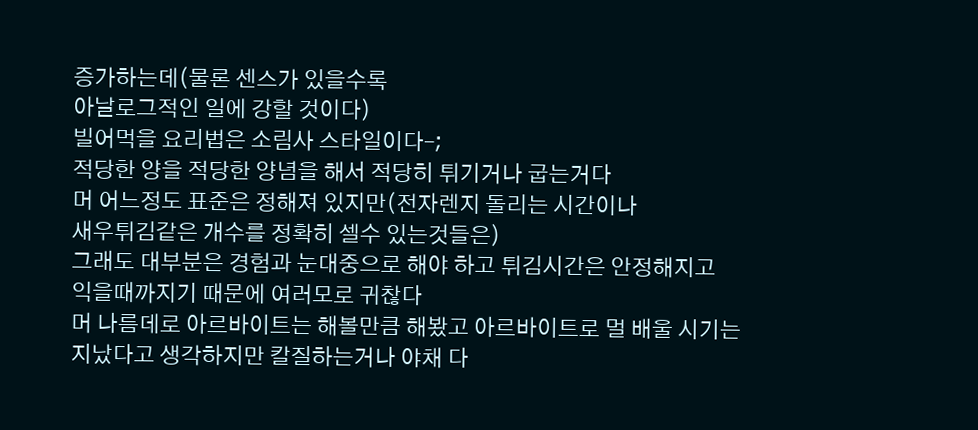증가하는데(물론 센스가 있을수록
아날로그적인 일에 강할 것이다)
빌어먹을 요리법은 소림사 스타일이다–;
적당한 양을 적당한 양념을 해서 적당히 튀기거나 굽는거다
머 어느정도 표준은 정해져 있지만(전자렌지 돌리는 시간이나
새우튀김같은 개수를 정확히 셀수 있는것들은)
그래도 대부분은 경험과 눈대중으로 해야 하고 튀김시간은 안정해지고
익을때까지기 때문에 여러모로 귀찮다
머 나름데로 아르바이트는 해볼만큼 해봤고 아르바이트로 멀 배울 시기는
지났다고 생각하지만 칼질하는거나 야채 다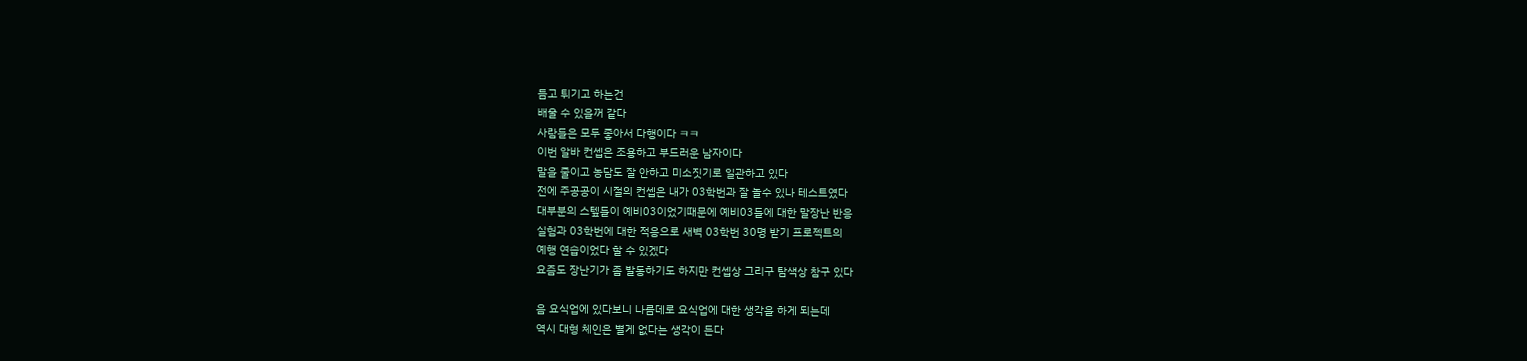듬고 튀기고 하는건
배울 수 있을꺼 같다
사람들은 모두 좋아서 다행이다 ㅋㅋ
이번 알바 컨셉은 조용하고 부드러운 남자이다
말을 줄이고 농담도 잘 안하고 미소짓기로 일관하고 있다
전에 주공공이 시절의 컨셉은 내가 03학번과 잘 놀수 있나 테스트였다
대부분의 스텦들이 예비03이었기때문에 예비03들에 대한 말장난 반응
실험과 03학번에 대한 적응으로 새벽 03학번 30명 받기 프로젝트의
예행 연습이었다 할 수 있겠다
요즘도 장난기가 좀 발동하기도 하지만 컨셉상 그리구 탐색상 참구 있다

음 요식업에 있다보니 나름데로 요식업에 대한 생각을 하게 되는데
역시 대형 체인은 별게 없다는 생각이 든다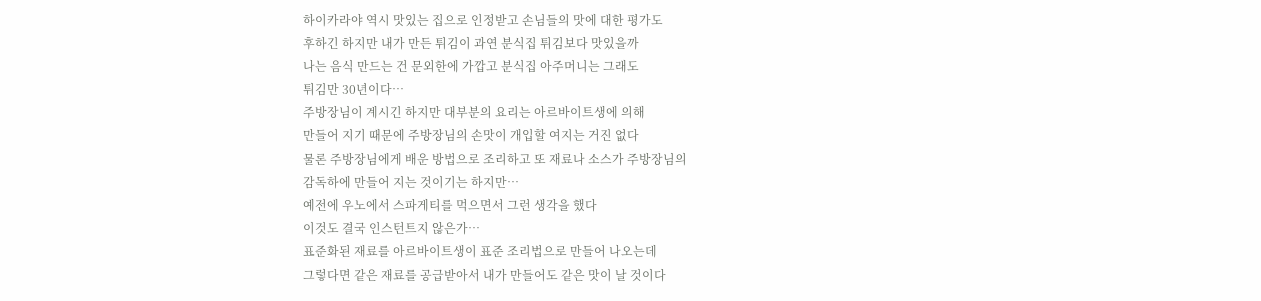하이카라야 역시 맛있는 집으로 인정받고 손님들의 맛에 대한 평가도
후하긴 하지만 내가 만든 튀김이 과연 분식집 튀김보다 맛있을까
나는 음식 만드는 건 문외한에 가깝고 분식집 아주머니는 그래도
튀김만 30년이다…
주방장님이 계시긴 하지만 대부분의 요리는 아르바이트생에 의해
만들어 지기 때문에 주방장님의 손맛이 개입할 여지는 거진 없다
물론 주방장님에게 배운 방법으로 조리하고 또 재료나 소스가 주방장님의
감독하에 만들어 지는 것이기는 하지만…
예전에 우노에서 스파게티를 먹으면서 그런 생각을 했다
이것도 결국 인스턴트지 않은가…
표준화된 재료를 아르바이트생이 표준 조리법으로 만들어 나오는데
그렇다면 같은 재료를 공급받아서 내가 만들어도 같은 맛이 날 것이다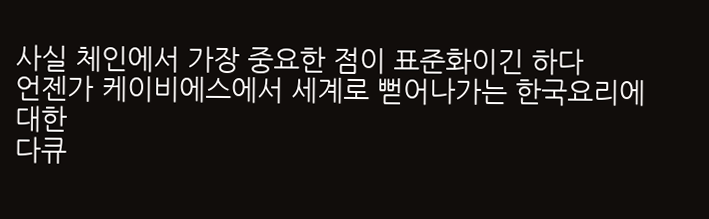사실 체인에서 가장 중요한 점이 표준화이긴 하다
언젠가 케이비에스에서 세계로 뻗어나가는 한국요리에 대한
다큐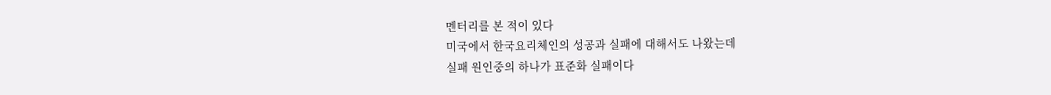멘터리를 본 적이 있다
미국에서 한국요리체인의 성공과 실패에 대해서도 나왔는데
실패 원인중의 하나가 표준화 실패이다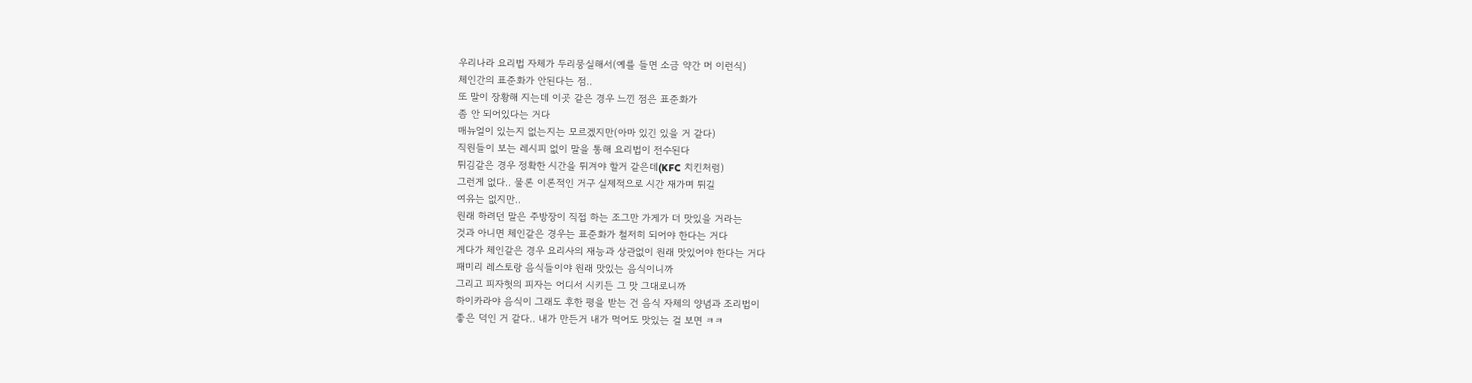우리나라 요리법 자체가 두리뭉실해서(예를 들면 소금 약간 머 이런식)
체인간의 표준화가 안된다는 점..
또 말이 장황해 지는데 이곳 같은 경우 느낀 점은 표준화가
좀 안 되어있다는 거다
매뉴얼이 있는지 없는지는 모르겠지만(아마 있긴 있을 거 같다)
직원들이 보는 레시피 없이 말을 통해 요리법이 전수된다
튀김같은 경우 정확한 시간을 튀겨야 할거 같은데(KFC 치킨처럼)
그런게 없다.. 물론 이론적인 거구 실제적으로 시간 재가며 튀길
여유는 없지만..
원래 하려던 말은 주방장이 직접 하는 조그만 가게가 더 맛있을 거라는
것과 아니면 체인같은 경우는 표준화가 철저히 되어야 한다는 거다
게다가 체인같은 경우 요리사의 재능과 상관없이 원래 맛있어야 한다는 거다
패미리 레스토랑 음식들이야 원래 맛있는 음식이니까
그리고 피자헛의 피자는 어디서 시키든 그 맛 그대로니까
하이카라야 음식이 그래도 후한 평을 받는 건 음식 자체의 양념과 조리법이
좋은 덕인 거 같다.. 내가 만든거 내가 먹어도 맛있는 걸 보면 ㅋㅋ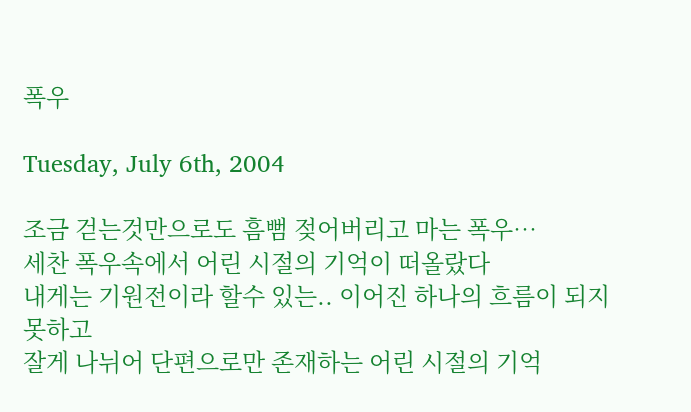폭우

Tuesday, July 6th, 2004

조금 걷는것만으로도 흠뻠 젖어버리고 마는 폭우…
세찬 폭우속에서 어린 시절의 기억이 떠올랐다
내게는 기원전이라 할수 있는.. 이어진 하나의 흐름이 되지 못하고
잘게 나뉘어 단편으로만 존재하는 어린 시절의 기억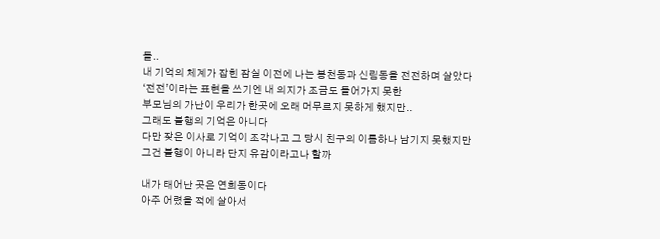들..
내 기억의 체계가 잡힌 잠실 이전에 나는 봉천동과 신림동을 전전하며 살았다
‘전전’이라는 표현을 쓰기엔 내 의지가 조금도 들어가지 못한
부모님의 가난이 우리가 한곳에 오래 머무르지 못하게 했지만..
그래도 불행의 기억은 아니다
다만 잦은 이사로 기억이 조각나고 그 당시 친구의 이름하나 남기지 못했지만
그건 불행이 아니라 단지 유감이라고나 할까

내가 태어난 곳은 연희동이다
아주 어렸을 적에 살아서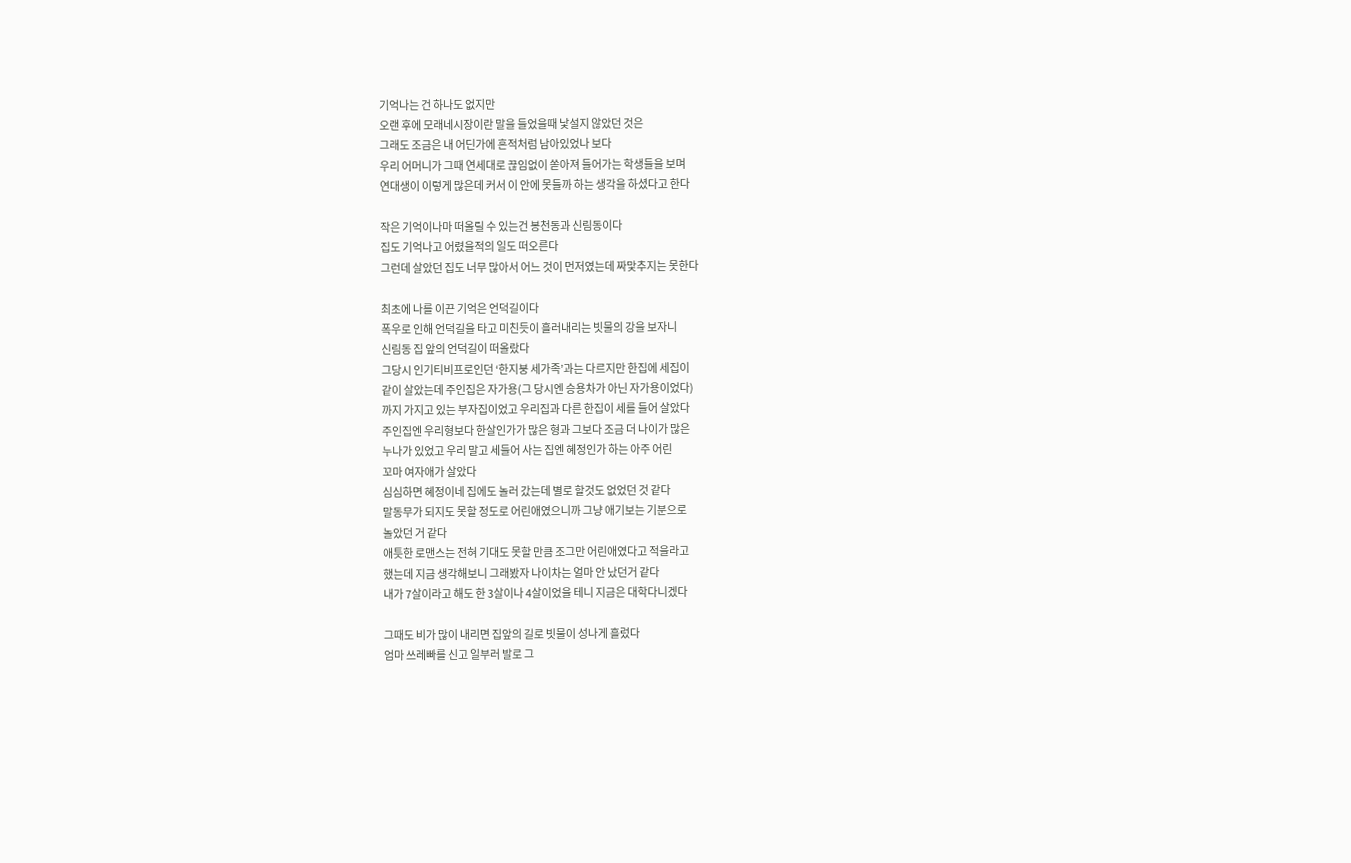기억나는 건 하나도 없지만
오랜 후에 모래네시장이란 말을 들었을때 낯설지 않았던 것은
그래도 조금은 내 어딘가에 흔적처럼 남아있었나 보다
우리 어머니가 그때 연세대로 끊임없이 쏟아져 들어가는 학생들을 보며
연대생이 이렇게 많은데 커서 이 안에 못들까 하는 생각을 하셨다고 한다

작은 기억이나마 떠올릴 수 있는건 봉천동과 신림동이다
집도 기억나고 어렸을적의 일도 떠오른다
그런데 살았던 집도 너무 많아서 어느 것이 먼저였는데 짜맟추지는 못한다

최초에 나를 이끈 기억은 언덕길이다
폭우로 인해 언덕길을 타고 미친듯이 흘러내리는 빗물의 강을 보자니
신림동 집 앞의 언덕길이 떠올랐다
그당시 인기티비프로인던 ‘한지붕 세가족’과는 다르지만 한집에 세집이
같이 살았는데 주인집은 자가용(그 당시엔 승용차가 아닌 자가용이었다)
까지 가지고 있는 부자집이었고 우리집과 다른 한집이 세를 들어 살았다
주인집엔 우리형보다 한살인가가 많은 형과 그보다 조금 더 나이가 많은
누나가 있었고 우리 말고 세들어 사는 집엔 혜정인가 하는 아주 어린
꼬마 여자애가 살았다
심심하면 혜정이네 집에도 놀러 갔는데 별로 할것도 없었던 것 같다
말동무가 되지도 못할 정도로 어린애였으니까 그냥 애기보는 기분으로
놀았던 거 같다
애틋한 로맨스는 전혀 기대도 못할 만큼 조그만 어린애였다고 적을라고
했는데 지금 생각해보니 그래봤자 나이차는 얼마 안 났던거 같다
내가 7살이라고 해도 한 3살이나 4살이었을 테니 지금은 대학다니겠다

그때도 비가 많이 내리면 집앞의 길로 빗물이 성나게 흘렀다
엄마 쓰레빠를 신고 일부러 발로 그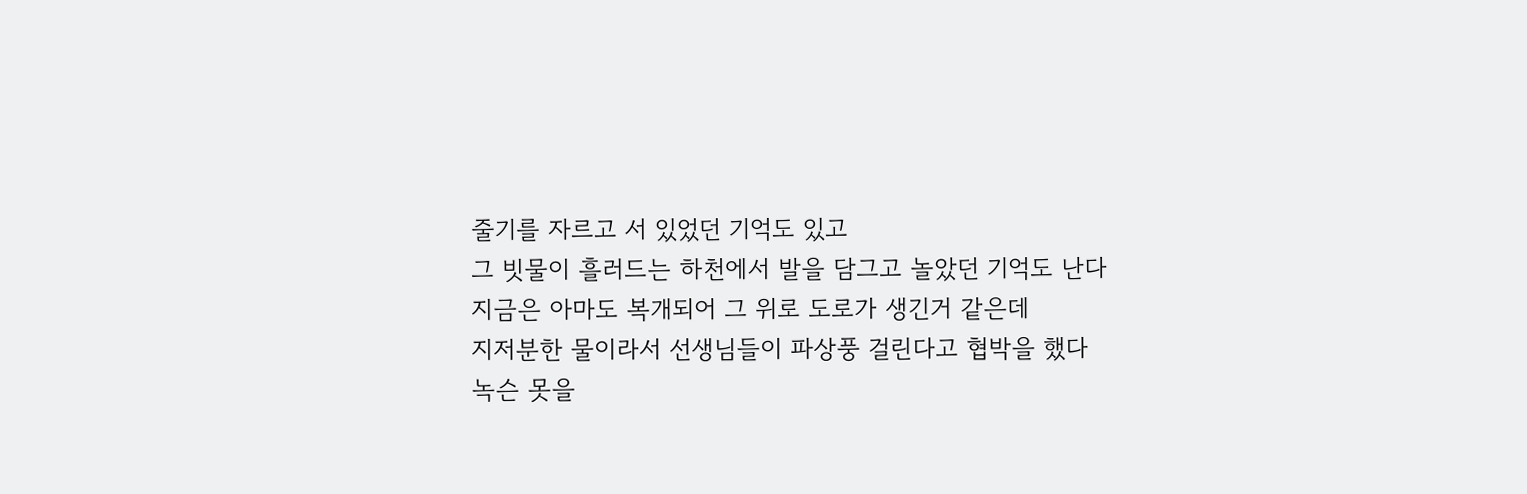줄기를 자르고 서 있었던 기억도 있고
그 빗물이 흘러드는 하천에서 발을 담그고 놀았던 기억도 난다
지금은 아마도 복개되어 그 위로 도로가 생긴거 같은데
지저분한 물이라서 선생님들이 파상풍 걸린다고 협박을 했다
녹슨 못을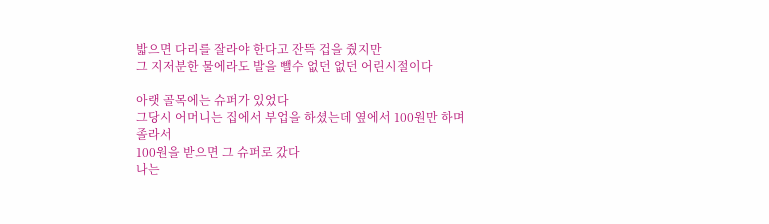밟으면 다리를 잘라야 한다고 잔뜩 겁을 줬지만
그 지저분한 물에라도 발을 뺄수 없던 없던 어린시절이다

아랫 골목에는 슈퍼가 있었다
그당시 어머니는 집에서 부업을 하셨는데 옆에서 100원만 하며 졸라서
100원을 받으면 그 슈퍼로 갔다
나는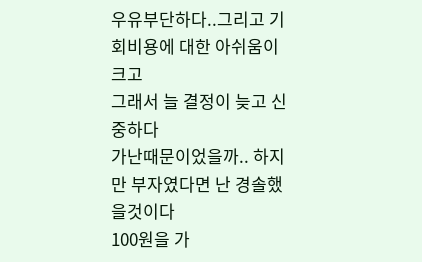우유부단하다..그리고 기회비용에 대한 아쉬움이 크고
그래서 늘 결정이 늦고 신중하다
가난때문이었을까.. 하지만 부자였다면 난 경솔했을것이다
100원을 가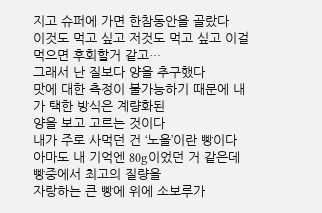지고 슈퍼에 가면 한참동안을 골랐다
이것도 먹고 싶고 저것도 먹고 싶고 이걸 먹으면 후회할거 같고…
그래서 난 질보다 양을 추구했다
맛에 대한 측정이 불가능하기 때문에 내가 택한 방식은 계량화된
양을 보고 고르는 것이다
내가 주로 사먹던 건 ‘노을’이란 빵이다
아마도 내 기억엔 80g이었던 거 같은데 빵중에서 최고의 질량을
자랑하는 큰 빵에 위에 소보루가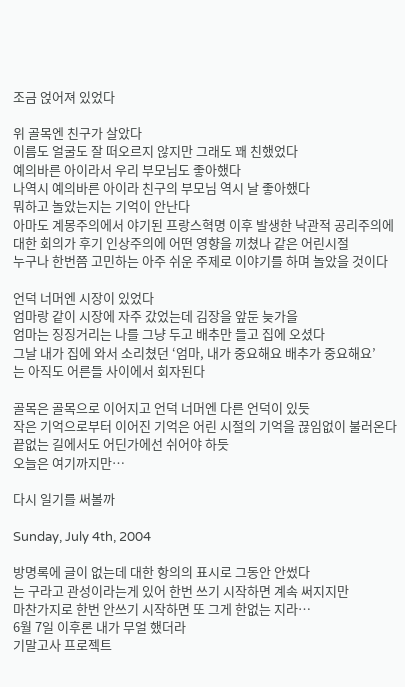조금 얹어져 있었다

위 골목엔 친구가 살았다
이름도 얼굴도 잘 떠오르지 않지만 그래도 꽤 친했었다
예의바른 아이라서 우리 부모님도 좋아했다
나역시 예의바른 아이라 친구의 부모님 역시 날 좋아했다
뭐하고 놀았는지는 기억이 안난다
아마도 계몽주의에서 야기된 프랑스혁명 이후 발생한 낙관적 공리주의에
대한 회의가 후기 인상주의에 어떤 영향을 끼쳤나 같은 어린시절
누구나 한번쯤 고민하는 아주 쉬운 주제로 이야기를 하며 놀았을 것이다

언덕 너머엔 시장이 있었다
엄마랑 같이 시장에 자주 갔었는데 김장을 앞둔 늦가을
엄마는 징징거리는 나를 그냥 두고 배추만 들고 집에 오셨다
그날 내가 집에 와서 소리쳤던 ‘엄마, 내가 중요해요 배추가 중요해요’
는 아직도 어른들 사이에서 회자된다

골목은 골목으로 이어지고 언덕 너머엔 다른 언덕이 있듯
작은 기억으로부터 이어진 기억은 어린 시절의 기억을 끊임없이 불러온다
끝없는 길에서도 어딘가에선 쉬어야 하듯
오늘은 여기까지만…

다시 일기를 써볼까

Sunday, July 4th, 2004

방명록에 글이 없는데 대한 항의의 표시로 그동안 안썼다
는 구라고 관성이라는게 있어 한번 쓰기 시작하면 계속 써지지만
마찬가지로 한번 안쓰기 시작하면 또 그게 한없는 지라…
6월 7일 이후론 내가 무얼 했더라
기말고사 프로젝트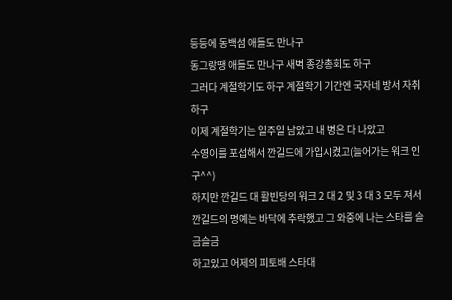등등에 동백섬 애들도 만나구
동그랑땡 애들도 만나구 새벽 종강총회도 하구
그러다 계절학기도 하구 계절학기 기간엔 국자네 방서 자취하구
이제 계절학기는 일주일 남았고 내 병은 다 나았고
수영이를 포섭해서 깐길드에 가입시켰고(늘어가는 워크 인구^^)
하지만 깐길드 대 활빈당의 워크 2 대 2 및 3 대 3 모두 져서
깐길드의 명예는 바닥에 추락했고 그 와중에 나는 스타를 슬금슬금
하고있고 어제의 피토배 스타대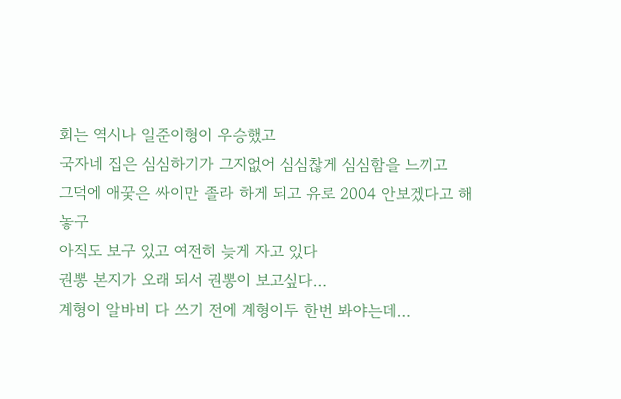회는 역시나 일준이형이 우승했고
국자네 집은 심심하기가 그지없어 심심찮게 심심함을 느끼고
그덕에 애꿎은 싸이만 졸라 하게 되고 유로 2004 안보겠다고 해놓구
아직도 보구 있고 여전히 늦게 자고 있다
권뽕 본지가 오래 되서 권뽕이 보고싶다…
계형이 알바비 다 쓰기 전에 계형이두 한번 봐야는데…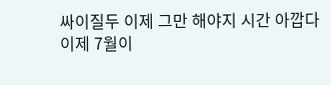싸이질두 이제 그만 해야지 시간 아깝다
이제 7월이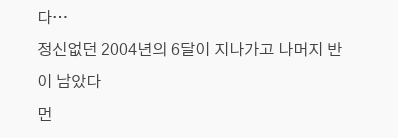다…
정신없던 2004년의 6달이 지나가고 나머지 반이 남았다
먼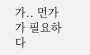가.. 먼가가 필요하다